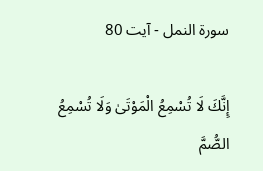سورة النمل - آیت 80

إِنَّكَ لَا تُسْمِعُ الْمَوْتَىٰ وَلَا تُسْمِعُ الصُّمَّ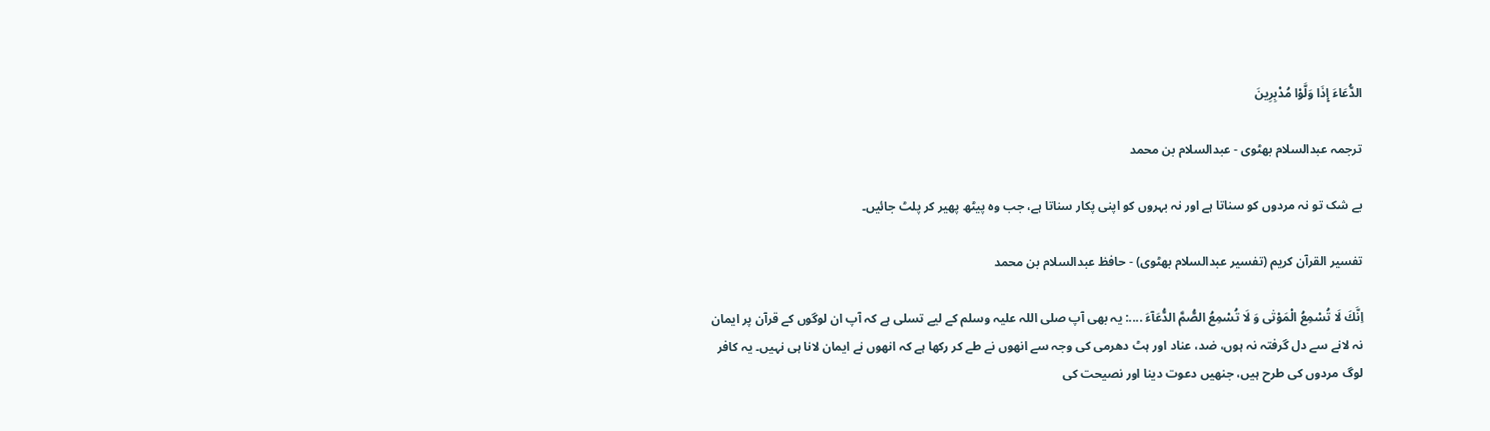الدُّعَاءَ إِذَا وَلَّوْا مُدْبِرِينَ

ترجمہ عبدالسلام بھٹوی - عبدالسلام بن محمد

بے شک تو نہ مردوں کو سناتا ہے اور نہ بہروں کو اپنی پکار سناتا ہے، جب وہ پیٹھ پھیر کر پلٹ جائیں۔

تفسیر القرآن کریم (تفسیر عبدالسلام بھٹوی) - حافظ عبدالسلام بن محمد

اِنَّكَ لَا تُسْمِعُ الْمَوْتٰى وَ لَا تُسْمِعُ الصُّمَّ الدُّعَآءَ ....: یہ بھی آپ صلی اللہ علیہ وسلم کے لیے تسلی ہے کہ آپ ان لوگوں کے قرآن پر ایمان نہ لانے سے دل گرفتہ نہ ہوں، ضد، عناد اور ہٹ دھرمی کی وجہ سے انھوں نے طے کر رکھا ہے کہ انھوں نے ایمان لانا ہی نہیں۔ یہ کافر لوگ مردوں کی طرح ہیں، جنھیں دعوت دینا اور نصیحت کی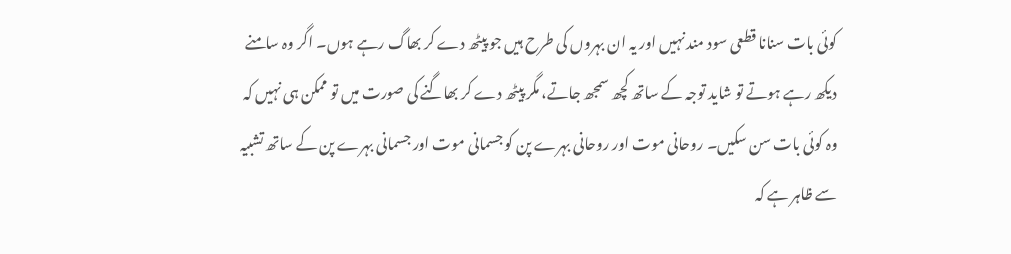کوئی بات سنانا قطعی سود مند نہیں اور یہ ان بہروں کی طرح ہیں جو پیٹھ دے کر بھاگ رہے ہوں۔ اگر وہ سامنے دیکھ رہے ہوتے تو شاید توجہ کے ساتھ کچھ سمجھ جاتے، مگر پیٹھ دے کر بھاگنے کی صورت میں تو ممکن ہی نہیں کہ وہ کوئی بات سن سکیں۔ روحانی موت اور روحانی بہرے پن کو جسمانی موت اور جسمانی بہرے پن کے ساتھ تشبیہ سے ظاہر ہے کہ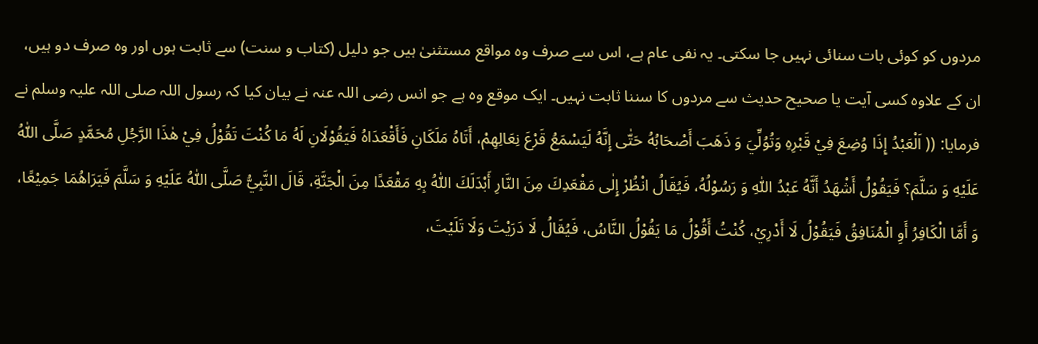مردوں کو کوئی بات سنائی نہیں جا سکتی۔ یہ نفی عام ہے، اس سے صرف وہ مواقع مستثنیٰ ہیں جو دلیل (کتاب و سنت) سے ثابت ہوں اور وہ صرف دو ہیں، ان کے علاوہ کسی آیت یا صحیح حدیث سے مردوں کا سننا ثابت نہیں۔ ایک موقع وہ ہے جو انس رضی اللہ عنہ نے بیان کیا کہ رسول اللہ صلی اللہ علیہ وسلم نے فرمایا: (( اَلْعَبْدُ إِذَا وُضِعَ فِيْ قَبْرِهِ وَتُوُلِّيَ وَ ذَهَبَ أَصْحَابُهُ حَتّٰی إِنَّهُ لَيَسْمَعُ قَرْعَ نِعَالِهِمْ، أَتَاهُ مَلَكَانِ فَأَقْعَدَاهُ فَيَقُوْلَانِ لَهُ مَا كُنْتَ تَقُوْلُ فِيْ هٰذَا الرَّجُلِ مُحَمَّدٍ صَلَّی اللّٰهُ عَلَيْهِ وَ سَلَّمَ؟ فَيَقُوْلُ أَشْهَدُ أَنَّهُ عَبْدُ اللّٰهِ وَ رَسُوْلُهُ، فَيُقَالُ انْظُرْ إِلٰی مَقْعَدِكَ مِنَ النَّارِ أَبْدَلَكَ اللّٰهُ بِهِ مَقْعَدًا مِنَ الْجَنَّةِ، قَالَ النَّبِيُّ صَلَّی اللّٰهُ عَلَيْهِ وَ سَلَّمَ فَيَرَاهُمَا جَمِيْعًا، وَ أَمَّا الْكَافِرُ أَوِ الْمُنَافِقُ فَيَقُوْلُ لَا أَدْرِيْ، كُنْتُ أَقُوْلُ مَا يَقُوْلُ النَّاسُ، فَيُقَالُ لَا دَرَيْتَ وَلَا تَلَيْتَ،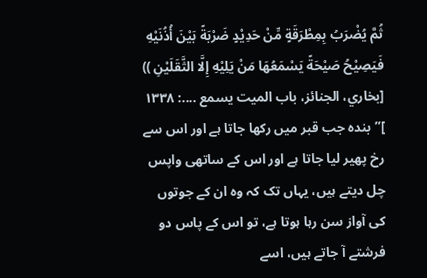ثُمَّ يُضْرَبُ بِمِطْرَقَةٍ مِّنْ حَدِيْدٍ ضَرْبَةً بَيْنَ أُذُنَيْهِ فَيَصِيْحُ صَيْحَةً يَسْمَعُهَا مَنْ يَلِيْهِ إِلَّا الثَّقَلَيْنِ )) [بخاري، الجنائز، باب المیت یسمع ....: ۱۳۳۸ ]’’بندہ جب قبر میں رکھا جاتا ہے اور اس سے رخ پھیر لیا جاتا ہے اور اس کے ساتھی واپس چل دیتے ہیں، یہاں تک کہ وہ ان کے جوتوں کی آواز سن رہا ہوتا ہے، تو اس کے پاس دو فرشتے آ جاتے ہیں، اسے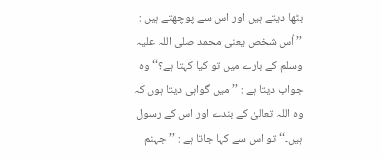بٹھا دیتے ہیں اور اس سے پوچھتے ہیں : ’’اُس شخص یعنی محمد صلی اللہ علیہ وسلم کے بارے میں تو کیا کہتا ہے؟‘‘ وہ جواب دیتا ہے : ’’میں گواہی دیتا ہوں کہ وہ اللہ تعالیٰ کے بندے اور اس کے رسول ہیں۔‘‘ تو اس سے کہا جاتا ہے : ’’جہنم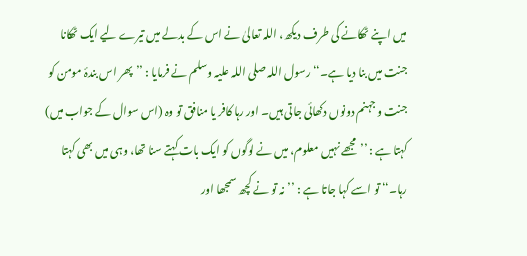میں اپنے ٹھکانے کی طرف دیکھ، اللہ تعالیٰ نے اس کے بدلے میں تیرے لیے ایک ٹھکانا جنت میں بنا دیا ہے۔‘‘ رسول اللہ صلی اللہ علیہ وسلم نے فرمایا : ’’پھر اس بندۂ مومن کو جنت و جہنم دونوں دکھائی جاتی ہیں۔ اور رہا کافر یا منافق تو وہ (اس سوال کے جواب میں) کہتا ہے : ’’مجھے نہیں معلوم، میں نے لوگوں کو ایک بات کہتے سنا تھا، وہی میں بھی کہتا رہا۔‘‘ تو اسے کہا جاتا ہے : ’’نہ تو نے کچھ سمجھا اور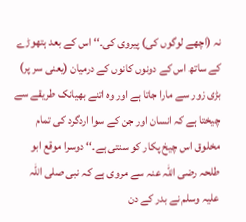نہ (اچھے لوگوں کی) پیروی کی۔‘‘ اس کے بعد ہتھوڑے کے ساتھ اس کے دونوں کانوں کے درمیان (یعنی سر پر) بڑی زور سے مارا جاتا ہے اور وہ اتنے بھیانک طریقے سے چیختا ہے کہ انسان اور جن کے سوا اردگرد کی تمام مخلوق اس چیخ پکار کو سنتی ہے۔‘‘ دوسرا موقع ابو طلحہ رضی اللہ عنہ سے مروی ہے کہ نبی صلی اللہ علیہ وسلم نے بدر کے دن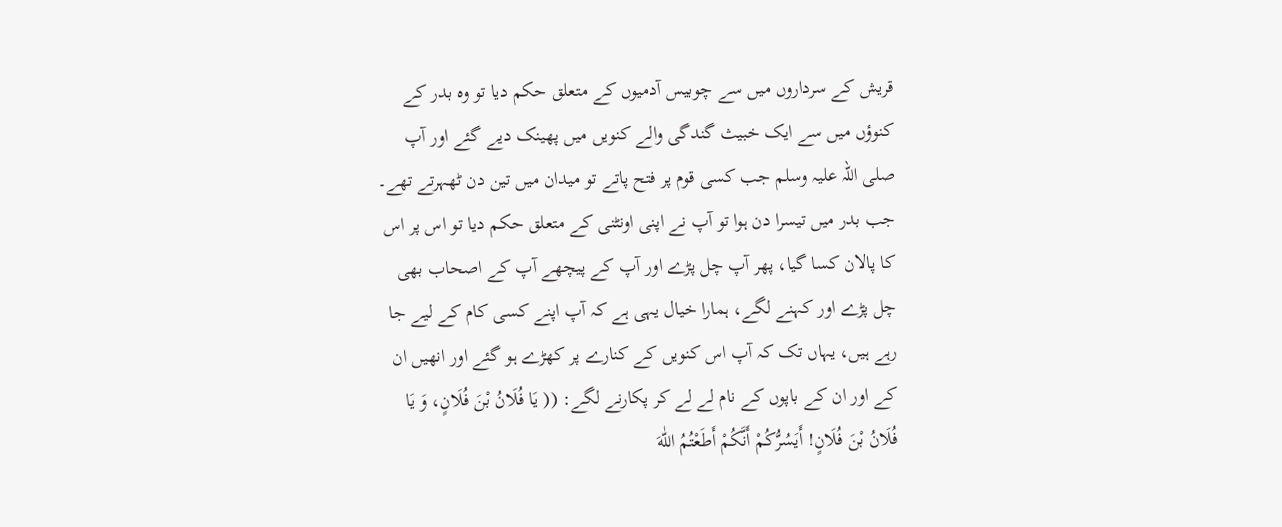قریش کے سرداروں میں سے چوبیس آدمیوں کے متعلق حکم دیا تو وہ بدر کے کنوؤں میں سے ایک خبیث گندگی والے کنویں میں پھینک دیے گئے اور آپ صلی اللہ علیہ وسلم جب کسی قوم پر فتح پاتے تو میدان میں تین دن ٹھہرتے تھے۔ جب بدر میں تیسرا دن ہوا تو آپ نے اپنی اونٹنی کے متعلق حکم دیا تو اس پر اس کا پالان کسا گیا، پھر آپ چل پڑے اور آپ کے پیچھے آپ کے اصحاب بھی چل پڑے اور کہنے لگے، ہمارا خیال یہی ہے کہ آپ اپنے کسی کام کے لیے جا رہے ہیں، یہاں تک کہ آپ اس کنویں کے کنارے پر کھڑے ہو گئے اور انھیں ان کے اور ان کے باپوں کے نام لے لے کر پکارنے لگے: (( يَا فُلَانُ بْنَ فُلَانٍ، وَ يَا فُلَانُ بْنَ فُلَانٍ! أَيَسُرُّكُمْ أَنَّكُمْ أَطَعْتُمُ اللّٰهَ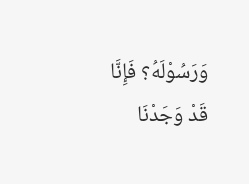وَرَسُوْلَهُ؟ فَإِنَّا قَدْ وَجَدْنَا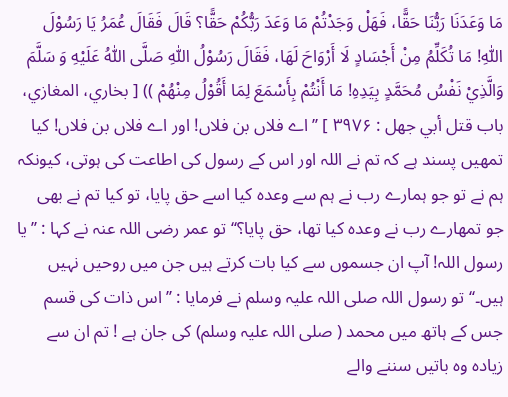مَا وَعَدَنَا رَبُّنَا حَقًّا، فَهَلْ وَجَدْتُمْ مَا وَعَدَ رَبُّكُمْ حَقًّا؟ قَالَ فَقَالَ عُمَرُ يَا رَسُوْلَ اللّٰهِ! مَا تُكَلِّمُ مِنْ أَجْسَادٍ لَا أَرْوَاحَ لَهَا، فَقَالَ رَسُوْلُ اللّٰهِ صَلَّی اللّٰهُ عَلَيْهِ وَ سَلَّمَ وَالَّذِيْ نَفْسُ مُحَمَّدٍ بِيَدِهِ! مَا أَنْتُمْ بِأَسْمَعَ لِمَا أَقُوْلُ مِنْهُمْ )) [ بخاري، المغازي، باب قتل أبي جھل : ۳۹۷۶ ] ’’اے فلاں بن فلاں! اور اے فلاں بن فلاں! کیا تمھیں پسند ہے کہ تم نے اللہ اور اس کے رسول کی اطاعت کی ہوتی، کیونکہ ہم نے تو جو ہمارے رب نے ہم سے وعدہ کیا اسے حق پایا، تو کیا تم نے بھی جو تمھارے رب نے وعدہ کیا تھا، حق پایا؟‘‘ تو عمر رضی اللہ عنہ نے کہا : ’’یا رسول اللہ! آپ ان جسموں سے کیا بات کرتے ہیں جن میں روحیں نہیں ہیں۔‘‘ تو رسول اللہ صلی اللہ علیہ وسلم نے فرمایا : ’’اس ذات کی قسم جس کے ہاتھ میں محمد ( صلی اللہ علیہ وسلم) کی جان ہے ! تم ان سے زیادہ وہ باتیں سننے والے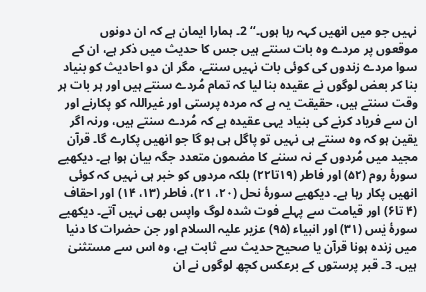نہیں جو میں انھیں کہہ رہا ہوں۔‘‘ 2۔ ہمارا ایمان ہے کہ ان دونوں موقعوں پر مردے وہ بات سنتے ہیں جس کا حدیث میں ذکر ہے، ان کے سوا مردے زندوں کی کوئی بات نہیں سنتے، مگر ان دو احادیث کو بنیاد بنا کر بعض لوگوں نے عقیدہ بنا لیا کہ تمام مُردے سنتے ہیں اور ہر بات ہر وقت سنتے ہیں، حقیقت یہ ہے کہ مردہ پرستی اور غیراللہ کو پکارنے اور ان سے فریاد کرنے کی بنیاد یہی عقیدہ ہے کہ مُردے سنتے ہیں، ورنہ اگر یقین ہو کہ وہ سنتے ہی نہیں تو پاگل ہی ہو گا جو انھیں پکارے گا۔ قرآن مجید میں مُردوں کے نہ سننے کا مضمون متعدد جگہ بیان ہوا ہے۔ دیکھیے سورۂ روم (۵۲) اور فاطر (۱۹تا۲۲) بلکہ مردوں کو خبر ہی نہیں کہ کوئی انھیں پکار رہا ہے۔ دیکھیے سورۂ نحل (۲۰، ۲۱)، فاطر (۱۳، ۱۴) اور احقاف (۴ تا۶) اور قیامت سے پہلے فوت شدہ لوگ واپس بھی نہیں آتے۔ دیکھیے سورۂ یٰس (۳۱) اور انبیاء (۹۵) عزیر علیہ السلام اور جن حضرات کا دنیا میں زندہ ہونا قرآن یا صحیح حدیث سے ثابت ہے، وہ اس سے مستثنیٰ ہیں۔ 3۔ قبر پرستوں کے برعکس کچھ لوگوں نے ان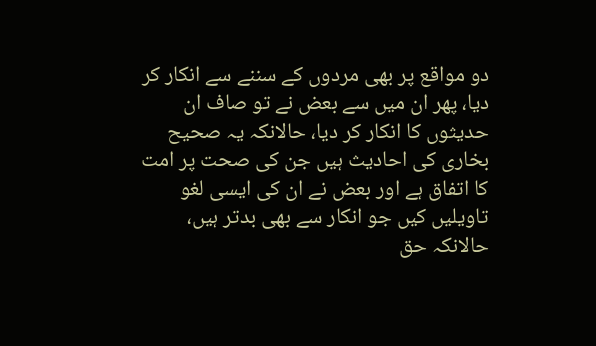دو مواقع پر بھی مردوں کے سننے سے انکار کر دیا، پھر ان میں سے بعض نے تو صاف ان حدیثوں کا انکار کر دیا، حالانکہ یہ صحیح بخاری کی احادیث ہیں جن کی صحت پر امت کا اتفاق ہے اور بعض نے ان کی ایسی لغو تاویلیں کیں جو انکار سے بھی بدتر ہیں، حالانکہ حق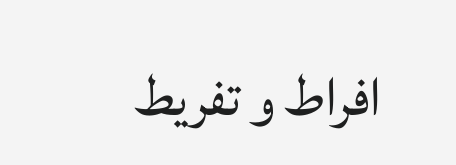افراط و تفریط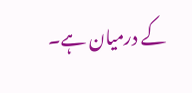کے درمیان ہے۔